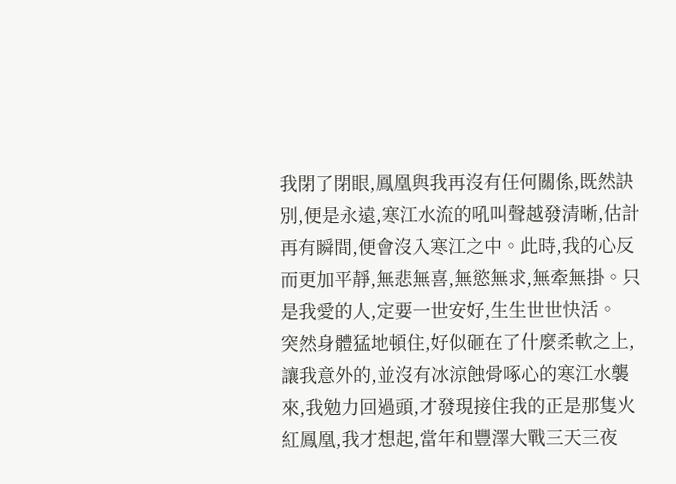我閉了閉眼,鳳凰與我再沒有任何關係,既然訣別,便是永遠,寒江水流的吼叫聲越發清晰,估計再有瞬間,便會沒入寒江之中。此時,我的心反而更加平靜,無悲無喜,無慾無求,無牽無掛。只是我愛的人,定要一世安好,生生世世快活。
突然身體猛地頓住,好似砸在了什麼柔軟之上,讓我意外的,並沒有冰涼蝕骨啄心的寒江水襲來,我勉力回過頭,才發現接住我的正是那隻火紅鳳凰,我才想起,當年和豐澤大戰三天三夜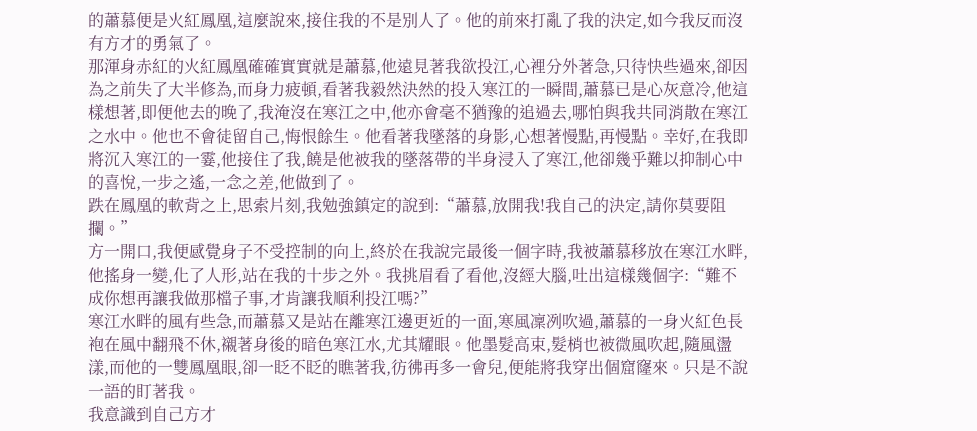的蕭慕便是火紅鳳凰,這麼說來,接住我的不是別人了。他的前來打亂了我的決定,如今我反而沒有方才的勇氣了。
那渾身赤紅的火紅鳳凰確確實實就是蕭慕,他遠見著我欲投江,心裡分外著急,只待快些過來,卻因為之前失了大半修為,而身力疲頓,看著我毅然決然的投入寒江的一瞬間,蕭慕已是心灰意冷,他這樣想著,即便他去的晚了,我淹沒在寒江之中,他亦會毫不猶豫的追過去,哪怕與我共同消散在寒江之水中。他也不會徒留自己,悔恨餘生。他看著我墜落的身影,心想著慢點,再慢點。幸好,在我即將沉入寒江的一霎,他接住了我,饒是他被我的墜落帶的半身浸入了寒江,他卻幾乎難以抑制心中的喜悅,一步之遙,一念之差,他做到了。
跌在鳳凰的軟背之上,思索片刻,我勉強鎮定的說到:“蕭慕,放開我!我自己的決定,請你莫要阻攔。”
方一開口,我便感覺身子不受控制的向上,終於在我說完最後一個字時,我被蕭慕移放在寒江水畔,他搖身一變,化了人形,站在我的十步之外。我挑眉看了看他,沒經大腦,吐出這樣幾個字:“難不成你想再讓我做那檔子事,才肯讓我順利投江嗎?”
寒江水畔的風有些急,而蕭慕又是站在離寒江邊更近的一面,寒風凜冽吹過,蕭慕的一身火紅色長袍在風中翻飛不休,襯著身後的暗色寒江水,尤其耀眼。他墨髮高束,髮梢也被微風吹起,隨風盪漾,而他的一雙鳳凰眼,卻一眨不眨的瞧著我,彷彿再多一會兒,便能將我穿出個窟窿來。只是不說一語的盯著我。
我意識到自己方才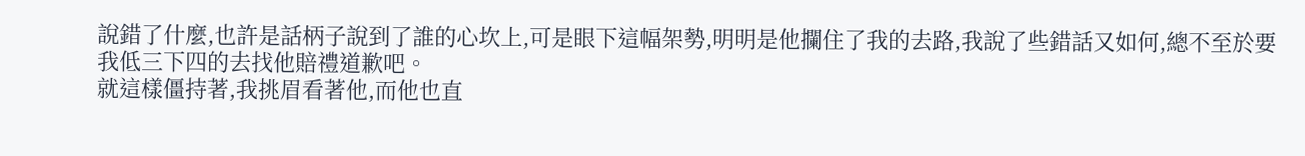說錯了什麼,也許是話柄子說到了誰的心坎上,可是眼下這幅架勢,明明是他攔住了我的去路,我說了些錯話又如何,總不至於要我低三下四的去找他賠禮道歉吧。
就這樣僵持著,我挑眉看著他,而他也直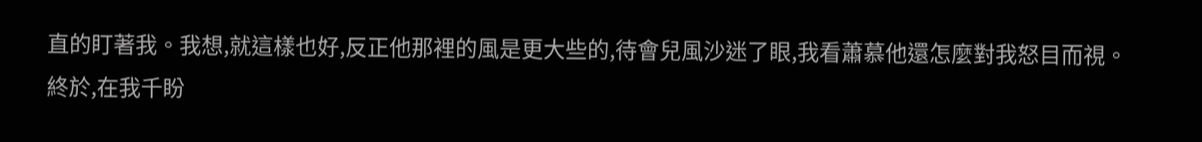直的盯著我。我想,就這樣也好,反正他那裡的風是更大些的,待會兒風沙迷了眼,我看蕭慕他還怎麼對我怒目而視。
終於,在我千盼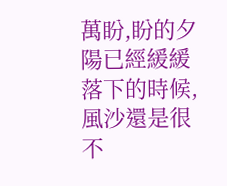萬盼,盼的夕陽已經緩緩落下的時候,風沙還是很不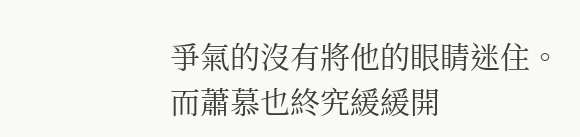爭氣的沒有將他的眼睛迷住。而蕭慕也終究緩緩開